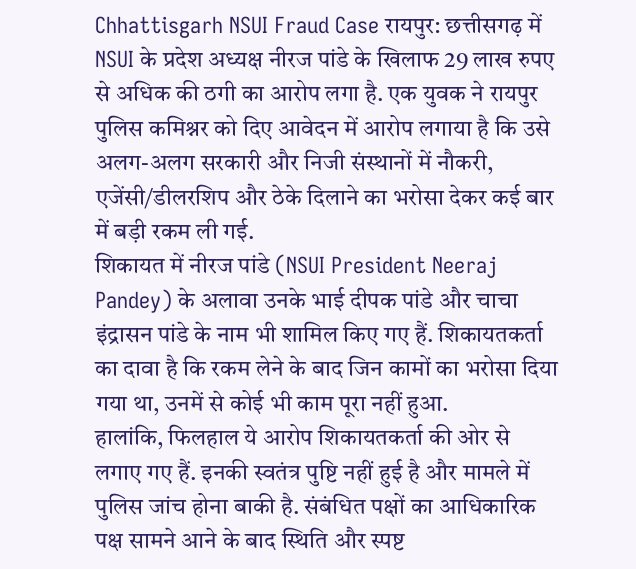Chhattisgarh NSUI Fraud Case रायपुर: छत्तीसगढ़ में NSUI के प्रदेश अध्यक्ष नीरज पांडे के खिलाफ 29 लाख रुपए से अधिक की ठगी का आरोप लगा है. एक युवक ने रायपुर पुलिस कमिश्नर को दिए आवेदन में आरोप लगाया है कि उसे अलग-अलग सरकारी और निजी संस्थानों में नौकरी, एजेंसी/डीलरशिप और ठेके दिलाने का भरोसा देकर कई बार में बड़ी रकम ली गई.
शिकायत में नीरज पांडे (NSUI President Neeraj Pandey) के अलावा उनके भाई दीपक पांडे और चाचा इंद्रासन पांडे के नाम भी शामिल किए गए हैं. शिकायतकर्ता का दावा है कि रकम लेने के बाद जिन कामों का भरोसा दिया गया था, उनमें से कोई भी काम पूरा नहीं हुआ.
हालांकि, फिलहाल ये आरोप शिकायतकर्ता की ओर से लगाए गए हैं. इनकी स्वतंत्र पुष्टि नहीं हुई है और मामले में पुलिस जांच होना बाकी है. संबंधित पक्षों का आधिकारिक पक्ष सामने आने के बाद स्थिति और स्पष्ट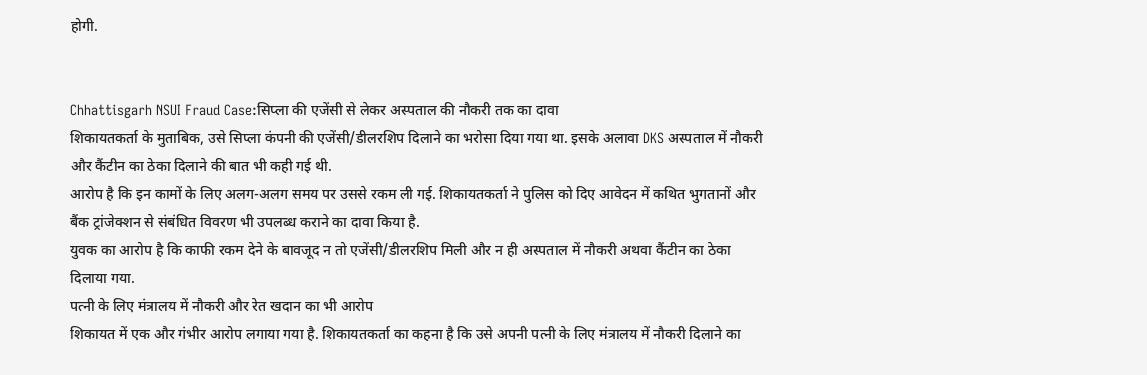होगी.


Chhattisgarh NSUI Fraud Case:सिप्ला की एजेंसी से लेकर अस्पताल की नौकरी तक का दावा
शिकायतकर्ता के मुताबिक, उसे सिप्ला कंपनी की एजेंसी/डीलरशिप दिलाने का भरोसा दिया गया था. इसके अलावा DKS अस्पताल में नौकरी और कैंटीन का ठेका दिलाने की बात भी कही गई थी.
आरोप है कि इन कामों के लिए अलग-अलग समय पर उससे रकम ली गई. शिकायतकर्ता ने पुलिस को दिए आवेदन में कथित भुगतानों और बैंक ट्रांजेक्शन से संबंधित विवरण भी उपलब्ध कराने का दावा किया है.
युवक का आरोप है कि काफी रकम देने के बावजूद न तो एजेंसी/डीलरशिप मिली और न ही अस्पताल में नौकरी अथवा कैंटीन का ठेका दिलाया गया.
पत्नी के लिए मंत्रालय में नौकरी और रेत खदान का भी आरोप
शिकायत में एक और गंभीर आरोप लगाया गया है. शिकायतकर्ता का कहना है कि उसे अपनी पत्नी के लिए मंत्रालय में नौकरी दिलाने का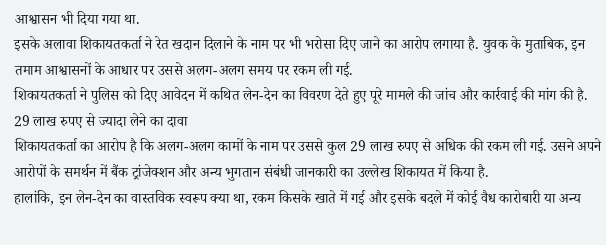आश्वासन भी दिया गया था.
इसके अलावा शिकायतकर्ता ने रेत खदान दिलाने के नाम पर भी भरोसा दिए जाने का आरोप लगाया है. युवक के मुताबिक, इन तमाम आश्वासनों के आधार पर उससे अलग-अलग समय पर रकम ली गई.
शिकायतकर्ता ने पुलिस को दिए आवेदन में कथित लेन-देन का विवरण देते हुए पूरे मामले की जांच और कार्रवाई की मांग की है.
29 लाख रुपए से ज्यादा लेने का दावा
शिकायतकर्ता का आरोप है कि अलग-अलग कामों के नाम पर उससे कुल 29 लाख रुपए से अधिक की रकम ली गई. उसने अपने आरोपों के समर्थन में बैंक ट्रांजेक्शन और अन्य भुगतान संबंधी जानकारी का उल्लेख शिकायत में किया है.
हालांकि, इन लेन-देन का वास्तविक स्वरूप क्या था, रकम किसके खाते में गई और इसके बदले में कोई वैध कारोबारी या अन्य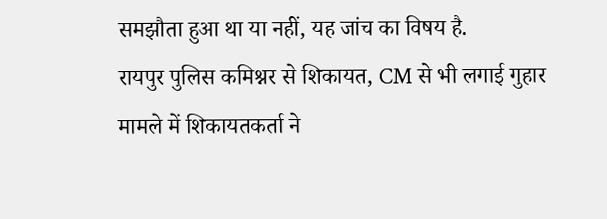समझौता हुआ था या नहीं, यह जांच का विषय है.
रायपुर पुलिस कमिश्नर से शिकायत, CM से भी लगाई गुहार
मामले में शिकायतकर्ता ने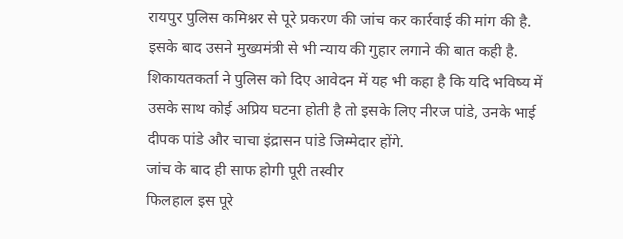रायपुर पुलिस कमिश्नर से पूरे प्रकरण की जांच कर कार्रवाई की मांग की है. इसके बाद उसने मुख्यमंत्री से भी न्याय की गुहार लगाने की बात कही है.
शिकायतकर्ता ने पुलिस को दिए आवेदन में यह भी कहा है कि यदि भविष्य में उसके साथ कोई अप्रिय घटना होती है तो इसके लिए नीरज पांडे, उनके भाई दीपक पांडे और चाचा इंद्रासन पांडे जिम्मेदार होंगे.
जांच के बाद ही साफ होगी पूरी तस्वीर
फिलहाल इस पूरे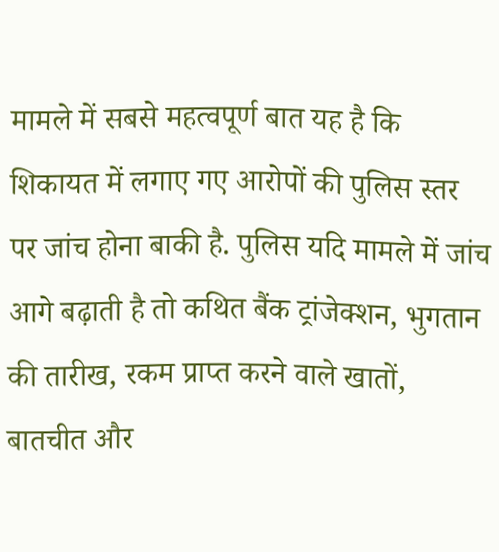मामले में सबसे महत्वपूर्ण बात यह है कि शिकायत में लगाए गए आरोपों की पुलिस स्तर पर जांच होना बाकी है. पुलिस यदि मामले में जांच आगे बढ़ाती है तो कथित बैंक ट्रांजेक्शन, भुगतान की तारीख, रकम प्राप्त करने वाले खातों, बातचीत और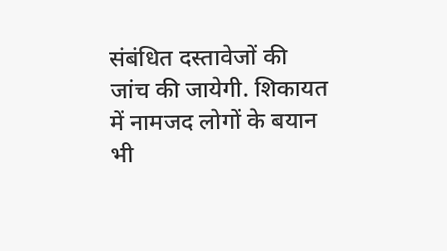संबंधित दस्तावेजों की जांच की जायेगी. शिकायत में नामजद लोगों के बयान भी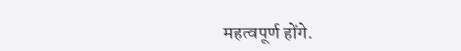महत्वपूर्ण होंगे.